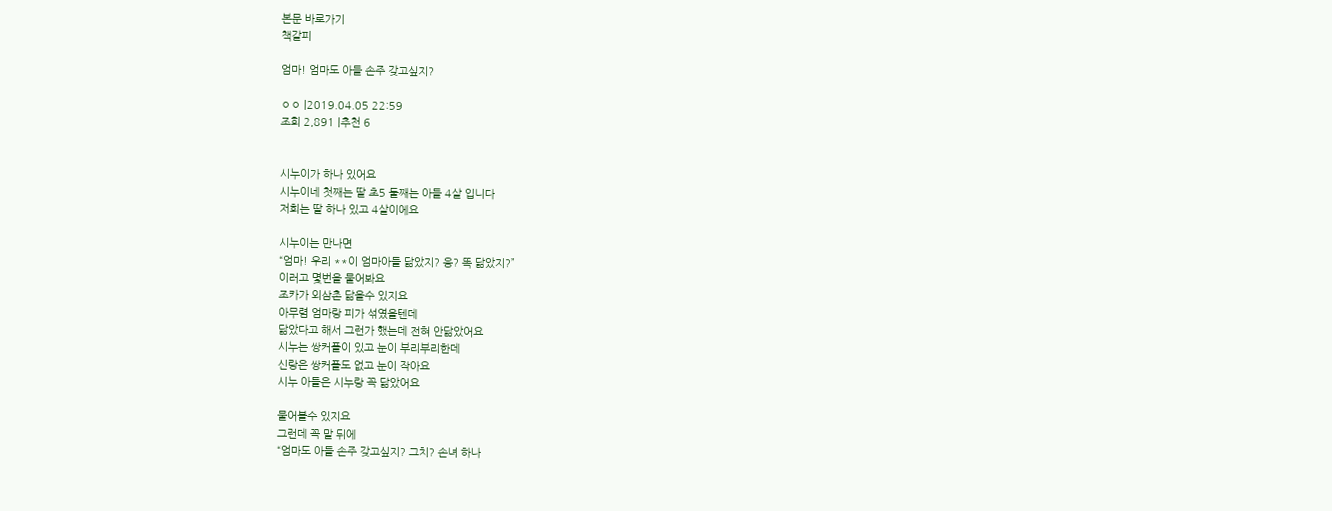본문 바로가기
책갈피

엄마! 엄마도 아들 손주 갖고싶지?

ㅇㅇ |2019.04.05 22:59
조회 2,891 |추천 6


시누이가 하나 있어요
시누이네 첫째는 딸 초5 둘째는 아들 4살 입니다
저희는 딸 하나 있고 4살이에요

시누이는 만나면
“엄마! 우리 **이 엄마아들 닮았지? 응? 똑 닮았지?”
이러고 몇번을 물어봐요
조카가 외삼촌 닮을수 있지요
아무렴 엄마랑 피가 섞였을텐데
닮았다고 해서 그런가 했는데 전혀 안닮았어요
시누는 쌍커플이 있고 눈이 부리부리한데
신랑은 쌍커플도 없고 눈이 작아요
시누 아들은 시누랑 꼭 닮았어요

물어볼수 있지요
그런데 꼭 말 뒤에
“엄마도 아들 손주 갖고싶지? 그치? 손녀 하나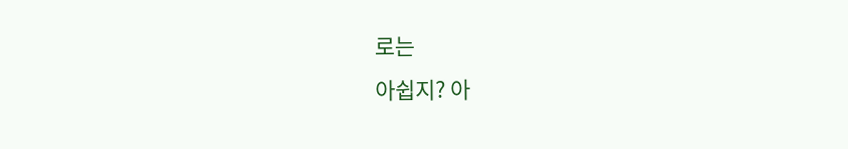로는
아쉽지? 아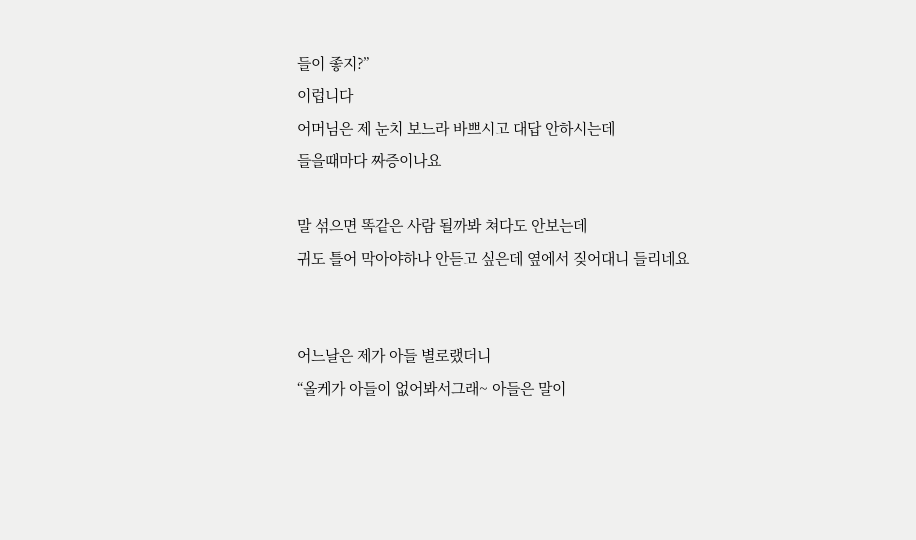들이 좋지?”
이럽니다
어머님은 제 눈치 보느라 바쁘시고 대답 안하시는데
들을때마다 짜증이나요

말 섞으면 똑같은 사람 될까봐 쳐다도 안보는데
귀도 틀어 막아야하나 안듣고 싶은데 옆에서 짖어대니 들리네요


어느날은 제가 아들 별로랬더니
“올케가 아들이 없어봐서그래~ 아들은 말이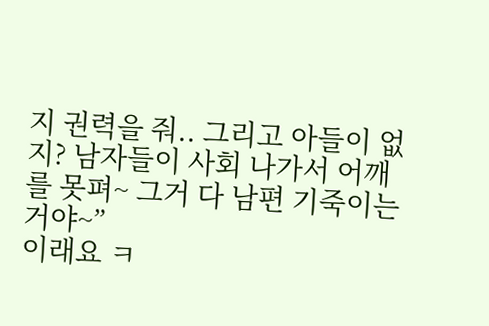지 권력을 줘.. 그리고 아들이 없지? 남자들이 사회 나가서 어깨를 못펴~ 그거 다 남편 기죽이는거야~”
이래요 ㅋ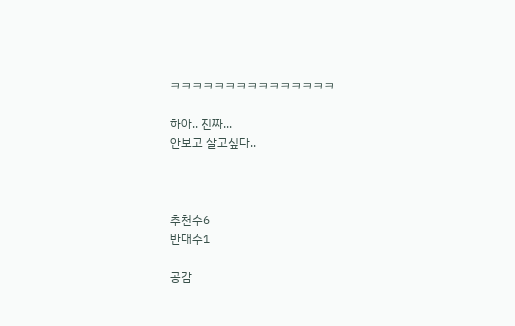ㅋㅋㅋㅋㅋㅋㅋㅋㅋㅋㅋㅋㅋㅋㅋ

하아.. 진짜...
안보고 살고싶다..



추천수6
반대수1

공감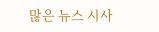많은 뉴스 시사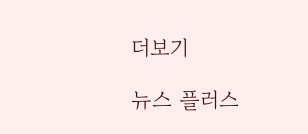더보기

뉴스 플러스